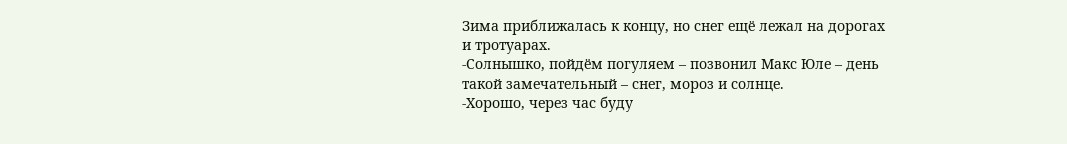Зима приближалась к концу, но снег ещё лежал на дорогах и тротуарах.
-Солнышко, пойдём погуляем – позвонил Макс Юле – день такой замечательный – снег, мороз и солнце.
-Хорошо, через час буду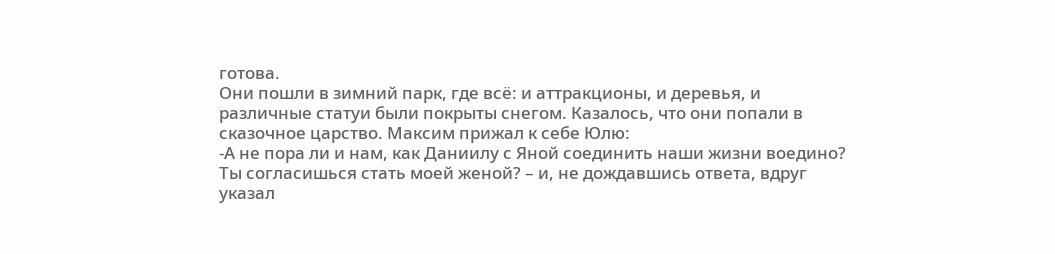готова.
Они пошли в зимний парк, где всё: и аттракционы, и деревья, и различные статуи были покрыты снегом. Казалось, что они попали в сказочное царство. Максим прижал к себе Юлю:
-А не пора ли и нам, как Даниилу с Яной соединить наши жизни воедино? Ты согласишься стать моей женой? – и, не дождавшись ответа, вдруг указал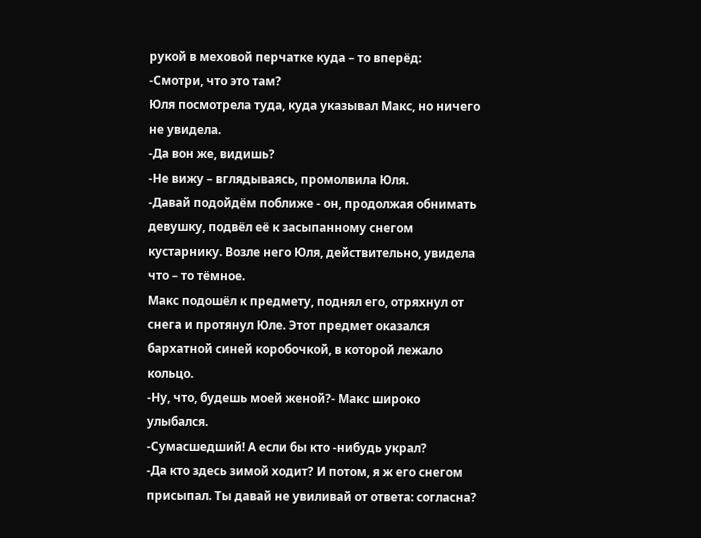рукой в меховой перчатке куда – то вперёд:
-Смотри, что это там?
Юля посмотрела туда, куда указывал Макс, но ничего не увидела.
-Да вон же, видишь?
-Не вижу – вглядываясь, промолвила Юля.
-Давай подойдём поближе - он, продолжая обнимать девушку, подвёл её к засыпанному снегом кустарнику. Возле него Юля, действительно, увидела что – то тёмное.
Макс подошёл к предмету, поднял его, отряхнул от снега и протянул Юле. Этот предмет оказался бархатной синей коробочкой, в которой лежало кольцо.
-Ну, что, будешь моей женой?- Макс широко улыбался.
-Сумасшедший! А если бы кто -нибудь украл?
-Да кто здесь зимой ходит? И потом, я ж его снегом присыпал. Ты давай не увиливай от ответа: согласна?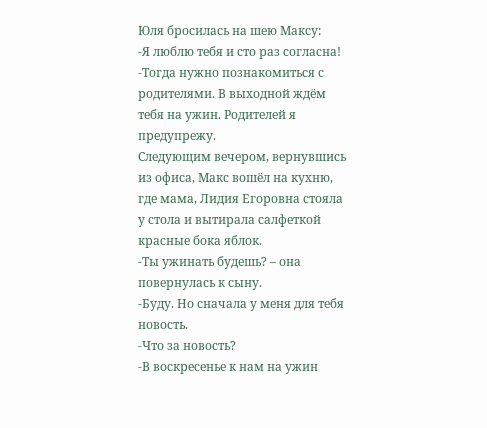Юля бросилась на шею Максу:
-Я люблю тебя и сто раз согласна!
-Тогда нужно познакомиться с родителями. В выходной ждём тебя на ужин. Родителей я предупрежу.
Следующим вечером, вернувшись из офиса, Макс вошёл на кухню, где мама, Лидия Егоровна стояла у стола и вытирала салфеткой красные бока яблок.
-Ты ужинать будешь? – она повернулась к сыну.
-Буду. Но сначала у меня для тебя новость.
-Что за новость?
-В воскресенье к нам на ужин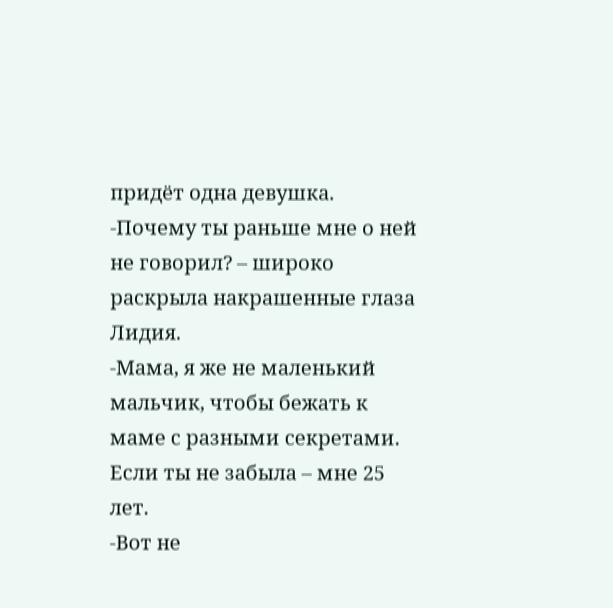придёт одна девушка.
-Почему ты раньше мне о ней не говорил? – широко раскрыла накрашенные глаза Лидия.
-Мама, я же не маленький мальчик, чтобы бежать к маме с разными секретами. Если ты не забыла – мне 25 лет.
-Вот не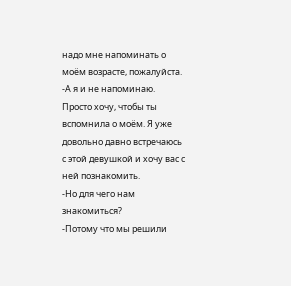надо мне напоминать о моём возрасте, пожалуйста.
-А я и не напоминаю. Просто хочу, чтобы ты вспомнила о моём. Я уже довольно давно встречаюсь с этой девушкой и хочу вас с ней познакомить.
-Но для чего нам знакомиться?
-Потому что мы решили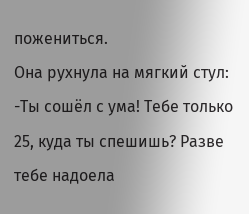пожениться.
Она рухнула на мягкий стул:
-Ты сошёл с ума! Тебе только 25, куда ты спешишь? Разве тебе надоела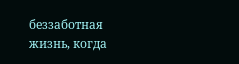беззаботная жизнь, когда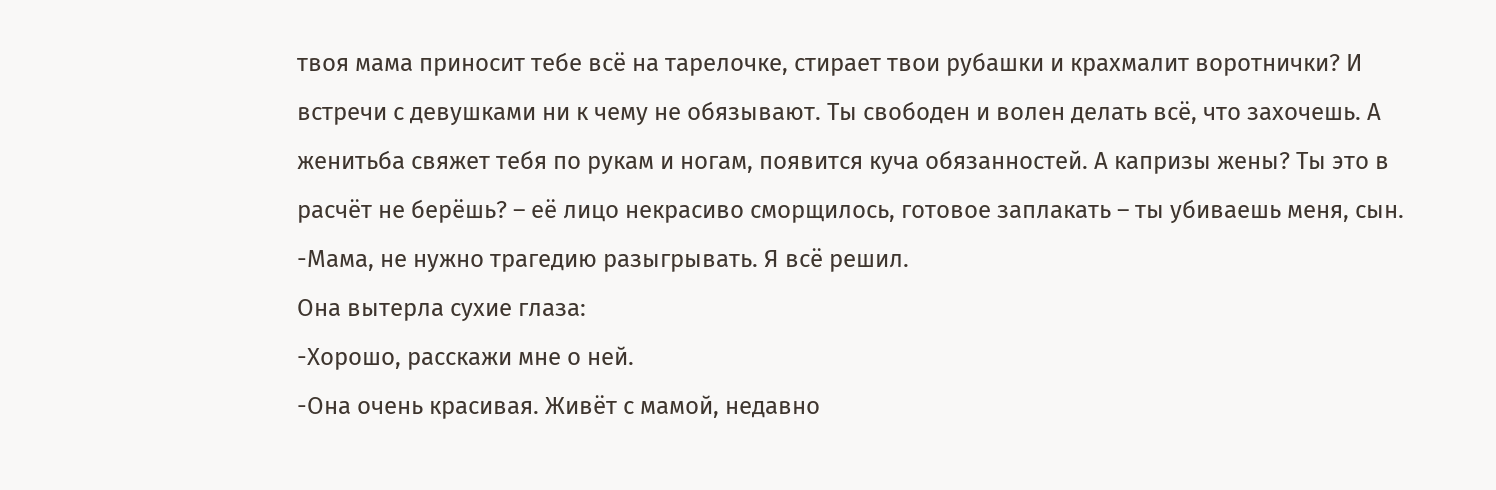твоя мама приносит тебе всё на тарелочке, стирает твои рубашки и крахмалит воротнички? И встречи с девушками ни к чему не обязывают. Ты свободен и волен делать всё, что захочешь. А женитьба свяжет тебя по рукам и ногам, появится куча обязанностей. А капризы жены? Ты это в расчёт не берёшь? – её лицо некрасиво сморщилось, готовое заплакать – ты убиваешь меня, сын.
-Мама, не нужно трагедию разыгрывать. Я всё решил.
Она вытерла сухие глаза:
-Хорошо, расскажи мне о ней.
-Она очень красивая. Живёт с мамой, недавно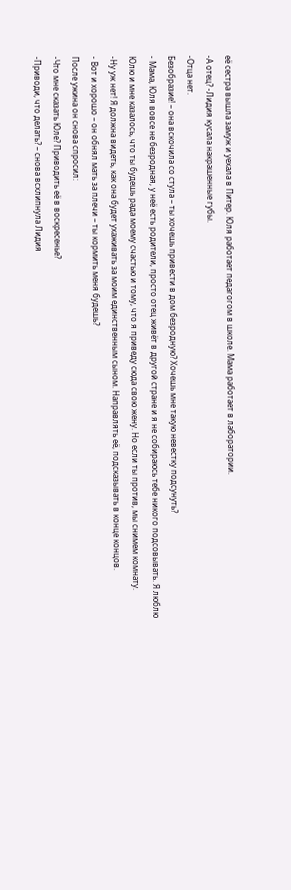её сестра вышла замуж и уехала в Питер. Юля работает педагогом в школе. Мама работает в лаборатории.
-А отец? -Лидия кусала накрашенные губы.
-Отца нет.
Безобразие! – она вскочила со стула – ты хочешь привести в дом безродную? Хочешь мне такую невестку подсунуть?
- Мама, Юля вовсе не безродная, у неё есть родители, просто отец живёт в другой стране и я не собираюсь тебе никого подсовывать. Я люблю Юлю и мне казалось, что ты будешь рада моему счастью и тому, что я приведу сюда свою жену. Но если ты против, мы снимем комнату.
-Ну уж нет! Я должна видеть, как она будет ухаживать за моим единственным сыном. Направлять её, подсказывать в конце концов.
- Вот и хорошо – он обнял мать за плечи – ты кормить меня будешь?
После ужина он снова спросил:
-Что мне сказать Юле? Приводить её в воскресенье?
-Приводи, что делать? – снова всхлипнула Лидия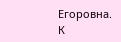Егоровна.
К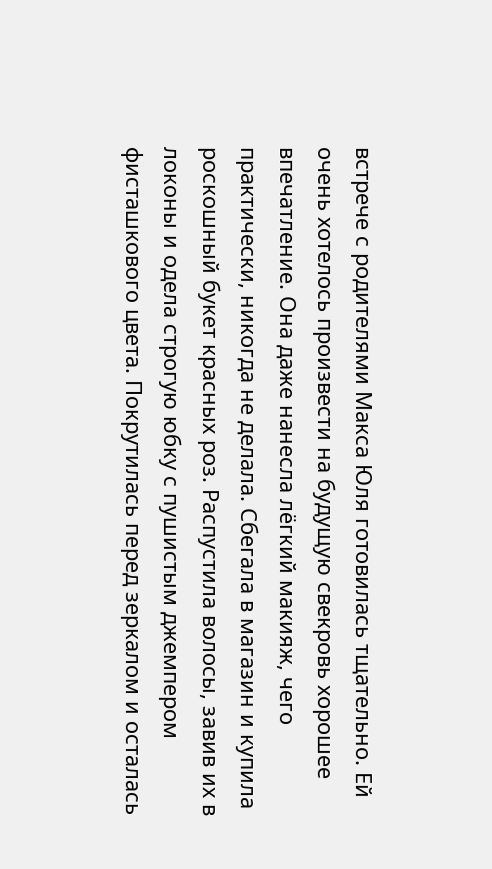встрече с родителями Макса Юля готовилась тщательно. Ей очень хотелось произвести на будущую свекровь хорошее впечатление. Она даже нанесла лёгкий макияж, чего практически, никогда не делала. Сбегала в магазин и купила роскошный букет красных роз. Распустила волосы, завив их в локоны и одела строгую юбку с пушистым джемпером фисташкового цвета. Покрутилась перед зеркалом и осталась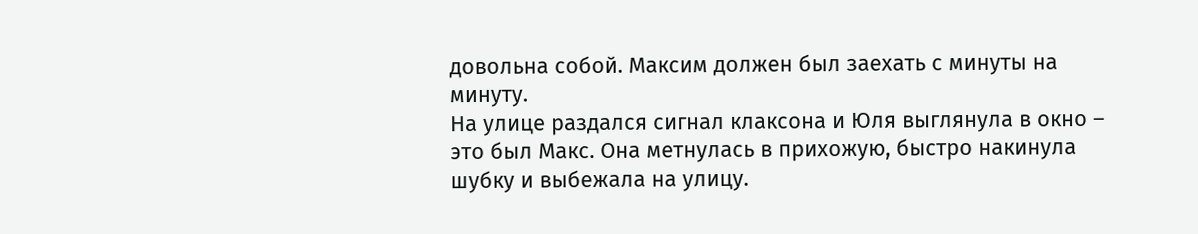довольна собой. Максим должен был заехать с минуты на минуту.
На улице раздался сигнал клаксона и Юля выглянула в окно – это был Макс. Она метнулась в прихожую, быстро накинула шубку и выбежала на улицу.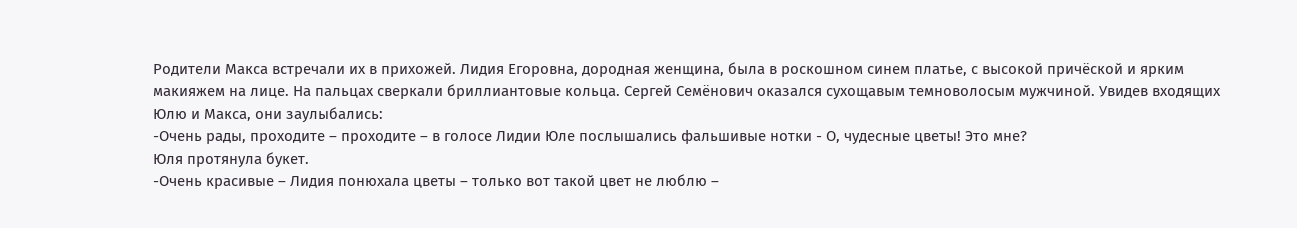Родители Макса встречали их в прихожей. Лидия Егоровна, дородная женщина, была в роскошном синем платье, с высокой причёской и ярким макияжем на лице. На пальцах сверкали бриллиантовые кольца. Сергей Семёнович оказался сухощавым темноволосым мужчиной. Увидев входящих Юлю и Макса, они заулыбались:
-Очень рады, проходите – проходите – в голосе Лидии Юле послышались фальшивые нотки - О, чудесные цветы! Это мне?
Юля протянула букет.
-Очень красивые – Лидия понюхала цветы – только вот такой цвет не люблю –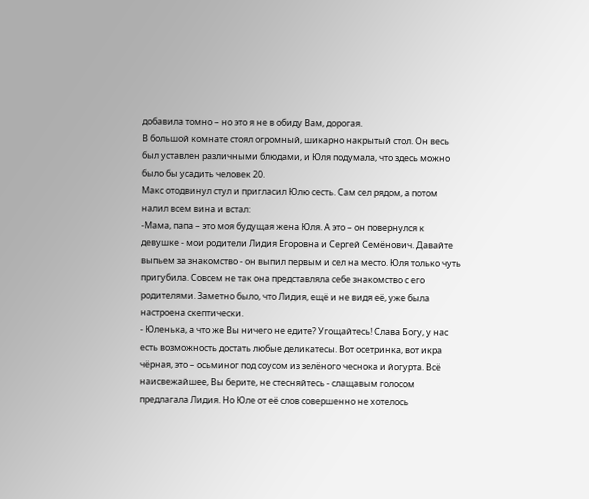добавила томно – но это я не в обиду Вам, дорогая.
В большой комнате стоял огромный, шикарно накрытый стол. Он весь был уставлен различными блюдами, и Юля подумала, что здесь можно было бы усадить человек 20.
Макс отодвинул стул и пригласил Юлю сесть. Сам сел рядом, а потом налил всем вина и встал:
-Мама, папа – это моя будущая жена Юля. А это – он повернулся к девушке - мои родители Лидия Егоровна и Сергей Семёнович. Давайте выпьем за знакомство - он выпил первым и сел на место. Юля только чуть пригубила. Совсем не так она представляла себе знакомство с его родителями. Заметно было, что Лидия, ещё и не видя её, уже была настроена скептически.
- Юленька, а что же Вы ничего не едите? Угощайтесь! Слава Богу, у нас есть возможность достать любые деликатесы. Вот осетринка, вот икра чёрная, это – осьминог под соусом из зелёного чеснока и йогурта. Всё наисвежайшее, Вы берите, не стесняйтесь - слащавым голосом предлагала Лидия. Но Юле от её слов совершенно не хотелось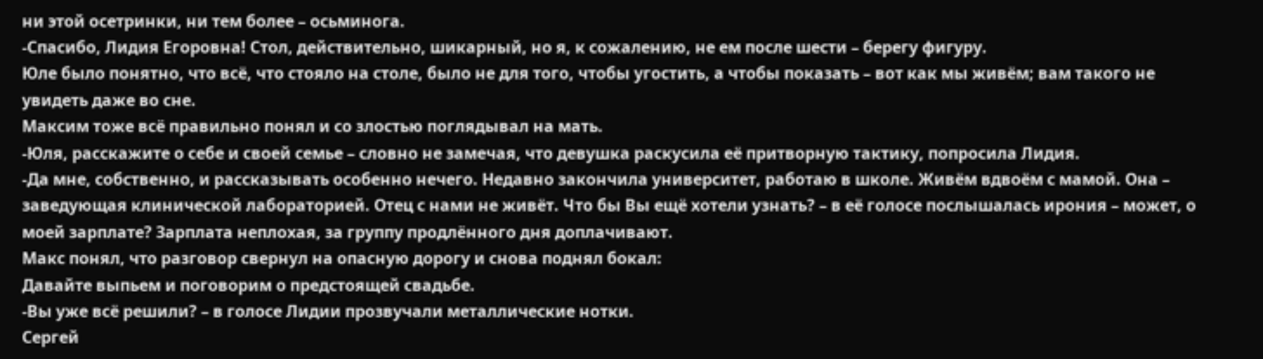ни этой осетринки, ни тем более – осьминога.
-Спасибо, Лидия Егоровна! Стол, действительно, шикарный, но я, к сожалению, не ем после шести – берегу фигуру.
Юле было понятно, что всё, что стояло на столе, было не для того, чтобы угостить, а чтобы показать – вот как мы живём; вам такого не увидеть даже во сне.
Максим тоже всё правильно понял и со злостью поглядывал на мать.
-Юля, расскажите о себе и своей семье – словно не замечая, что девушка раскусила её притворную тактику, попросила Лидия.
-Да мне, собственно, и рассказывать особенно нечего. Недавно закончила университет, работаю в школе. Живём вдвоём с мамой. Она – заведующая клинической лабораторией. Отец с нами не живёт. Что бы Вы ещё хотели узнать? – в её голосе послышалась ирония – может, о моей зарплате? Зарплата неплохая, за группу продлённого дня доплачивают.
Макс понял, что разговор свернул на опасную дорогу и снова поднял бокал:
Давайте выпьем и поговорим о предстоящей свадьбе.
-Вы уже всё решили? – в голосе Лидии прозвучали металлические нотки.
Сергей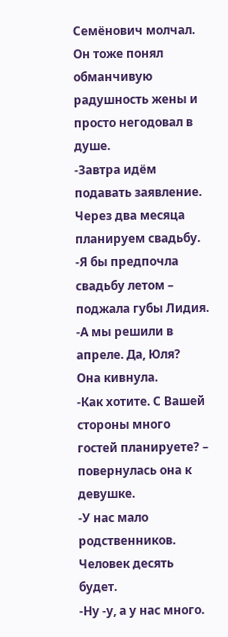Семёнович молчал. Он тоже понял обманчивую радушность жены и просто негодовал в душе.
-Завтра идём подавать заявление. Через два месяца планируем свадьбу.
-Я бы предпочла свадьбу летом – поджала губы Лидия.
-А мы решили в апреле. Да, Юля?
Она кивнула.
-Как хотите. С Вашей стороны много гостей планируете? – повернулась она к девушке.
-У нас мало родственников. Человек десять будет.
-Ну -у, а у нас много.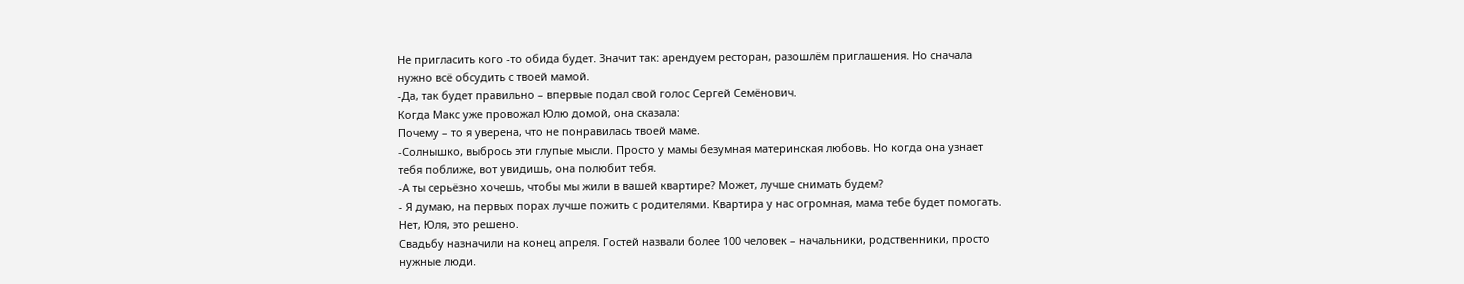Не пригласить кого -то обида будет. Значит так: арендуем ресторан, разошлём приглашения. Но сначала нужно всё обсудить с твоей мамой.
-Да, так будет правильно – впервые подал свой голос Сергей Семёнович.
Когда Макс уже провожал Юлю домой, она сказала:
Почему – то я уверена, что не понравилась твоей маме.
-Солнышко, выбрось эти глупые мысли. Просто у мамы безумная материнская любовь. Но когда она узнает тебя поближе, вот увидишь, она полюбит тебя.
-А ты серьёзно хочешь, чтобы мы жили в вашей квартире? Может, лучше снимать будем?
- Я думаю, на первых порах лучше пожить с родителями. Квартира у нас огромная, мама тебе будет помогать. Нет, Юля, это решено.
Свадьбу назначили на конец апреля. Гостей назвали более 100 человек – начальники, родственники, просто нужные люди.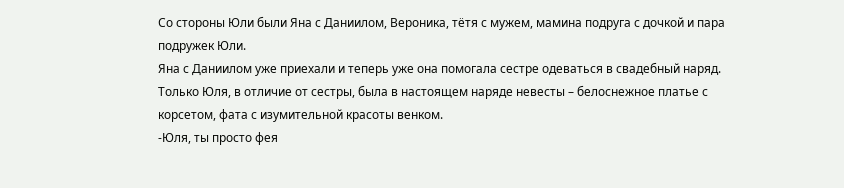Со стороны Юли были Яна с Даниилом, Вероника, тётя с мужем, мамина подруга с дочкой и пара подружек Юли.
Яна с Даниилом уже приехали и теперь уже она помогала сестре одеваться в свадебный наряд. Только Юля, в отличие от сестры, была в настоящем наряде невесты – белоснежное платье с корсетом, фата с изумительной красоты венком.
-Юля, ты просто фея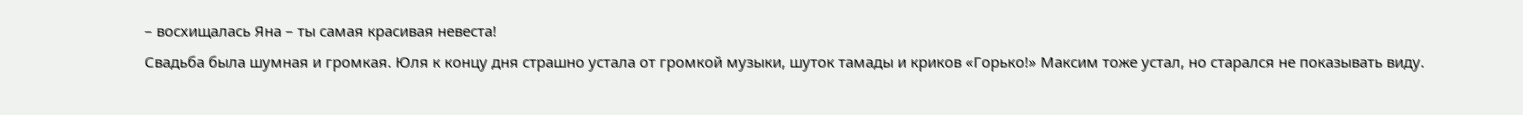– восхищалась Яна – ты самая красивая невеста!
Свадьба была шумная и громкая. Юля к концу дня страшно устала от громкой музыки, шуток тамады и криков «Горько!» Максим тоже устал, но старался не показывать виду.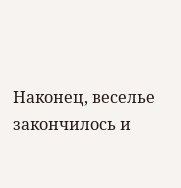Наконец, веселье закончилось и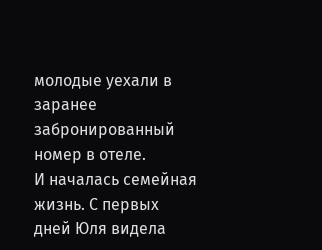молодые уехали в заранее забронированный номер в отеле.
И началась семейная жизнь. С первых дней Юля видела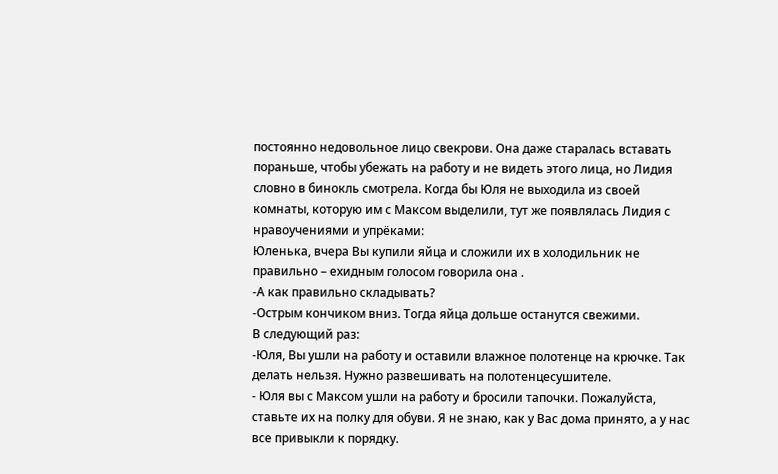постоянно недовольное лицо свекрови. Она даже старалась вставать пораньше, чтобы убежать на работу и не видеть этого лица, но Лидия словно в бинокль смотрела. Когда бы Юля не выходила из своей комнаты, которую им с Максом выделили, тут же появлялась Лидия с нравоучениями и упрёками:
Юленька, вчера Вы купили яйца и сложили их в холодильник не правильно – ехидным голосом говорила она .
-А как правильно складывать?
-Острым кончиком вниз. Тогда яйца дольше останутся свежими.
В следующий раз:
-Юля, Вы ушли на работу и оставили влажное полотенце на крючке. Так делать нельзя. Нужно развешивать на полотенцесушителе.
- Юля вы с Максом ушли на работу и бросили тапочки. Пожалуйста, ставьте их на полку для обуви. Я не знаю, как у Вас дома принято, а у нас все привыкли к порядку.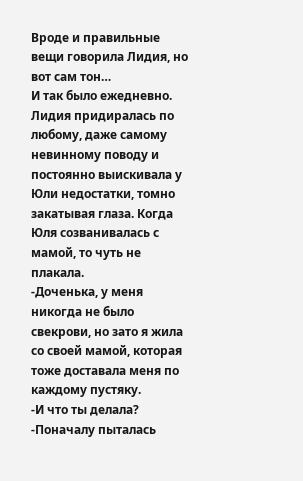Вроде и правильные вещи говорила Лидия, но вот сам тон…
И так было ежедневно. Лидия придиралась по любому, даже самому невинному поводу и постоянно выискивала у Юли недостатки, томно закатывая глаза. Когда Юля созванивалась с мамой, то чуть не плакала.
-Доченька, у меня никогда не было свекрови, но зато я жила со своей мамой, которая тоже доставала меня по каждому пустяку.
-И что ты делала?
-Поначалу пыталась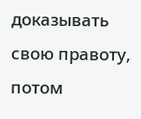доказывать свою правоту, потом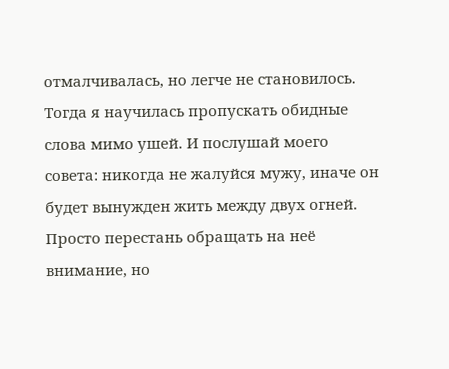отмалчивалась, но легче не становилось. Тогда я научилась пропускать обидные слова мимо ушей. И послушай моего совета: никогда не жалуйся мужу, иначе он будет вынужден жить между двух огней. Просто перестань обращать на неё внимание, но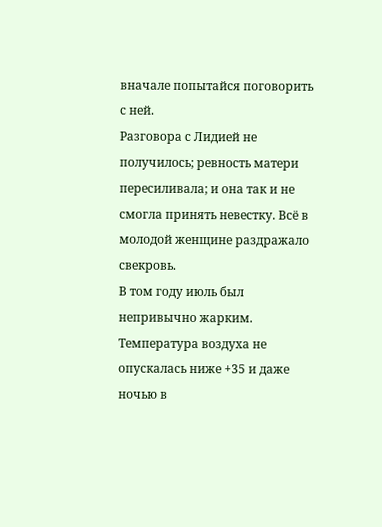вначале попытайся поговорить с ней.
Разговора с Лидией не получилось; ревность матери пересиливала; и она так и не смогла принять невестку. Всё в молодой женщине раздражало свекровь.
В том году июль был непривычно жарким. Температура воздуха не опускалась ниже +35 и даже ночью в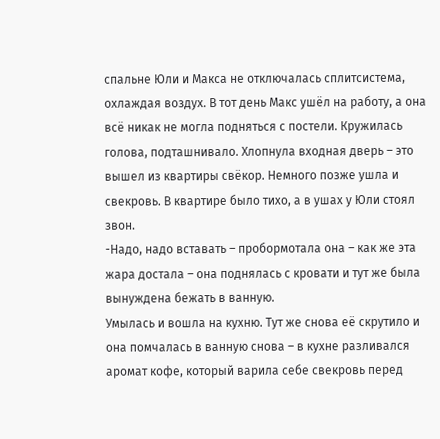спальне Юли и Макса не отключалась сплитсистема, охлаждая воздух. В тот день Макс ушёл на работу, а она всё никак не могла подняться с постели. Кружилась голова, подташнивало. Хлопнула входная дверь – это вышел из квартиры свёкор. Немного позже ушла и свекровь. В квартире было тихо, а в ушах у Юли стоял звон.
-Надо, надо вставать – пробормотала она – как же эта жара достала – она поднялась с кровати и тут же была вынуждена бежать в ванную.
Умылась и вошла на кухню. Тут же снова её скрутило и она помчалась в ванную снова – в кухне разливался аромат кофе, который варила себе свекровь перед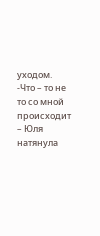уходом.
-Что – то не то со мной происходит – Юля натянула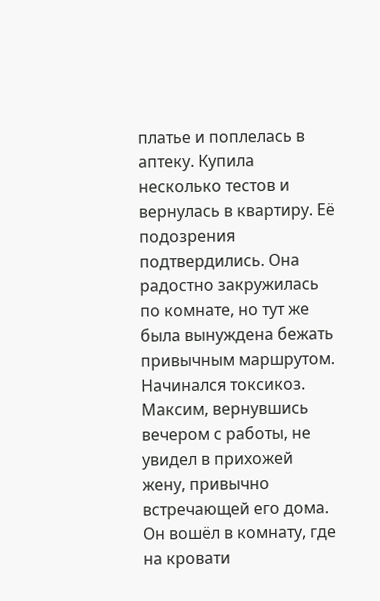платье и поплелась в аптеку. Купила несколько тестов и вернулась в квартиру. Её подозрения подтвердились. Она радостно закружилась по комнате, но тут же была вынуждена бежать привычным маршрутом. Начинался токсикоз.
Максим, вернувшись вечером с работы, не увидел в прихожей жену, привычно встречающей его дома. Он вошёл в комнату, где на кровати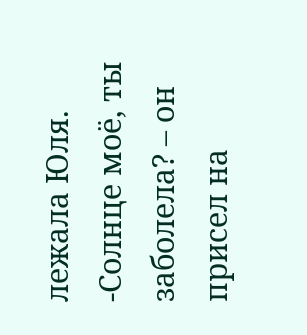лежала Юля.
-Солнце моё, ты заболела? – он присел на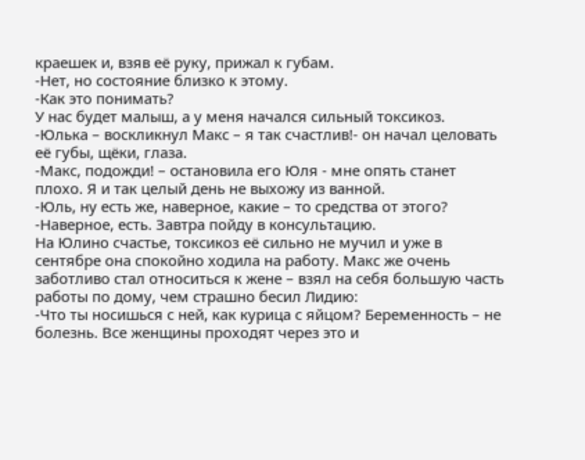краешек и, взяв её руку, прижал к губам.
-Нет, но состояние близко к этому.
-Как это понимать?
У нас будет малыш, а у меня начался сильный токсикоз.
-Юлька – воскликнул Макс – я так счастлив!- он начал целовать её губы, щёки, глаза.
-Макс, подожди! – остановила его Юля - мне опять станет плохо. Я и так целый день не выхожу из ванной.
-Юль, ну есть же, наверное, какие – то средства от этого?
-Наверное, есть. Завтра пойду в консультацию.
На Юлино счастье, токсикоз её сильно не мучил и уже в сентябре она спокойно ходила на работу. Макс же очень заботливо стал относиться к жене – взял на себя большую часть работы по дому, чем страшно бесил Лидию:
-Что ты носишься с ней, как курица с яйцом? Беременность – не болезнь. Все женщины проходят через это и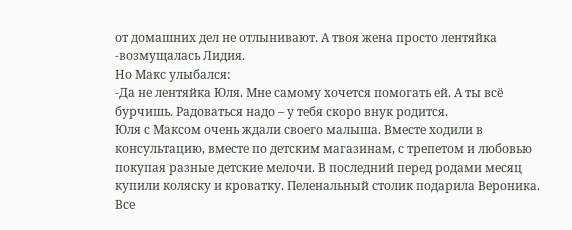от домашних дел не отлынивают. А твоя жена просто лентяйка -возмущалась Лидия.
Но Макс улыбался:
-Да не лентяйка Юля. Мне самому хочется помогать ей. А ты всё бурчишь. Радоваться надо – у тебя скоро внук родится.
Юля с Максом очень ждали своего малыша. Вместе ходили в консультацию, вместе по детским магазинам, с трепетом и любовью покупая разные детские мелочи. В последний перед родами месяц купили коляску и кроватку. Пеленальный столик подарила Вероника. Все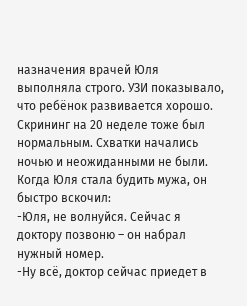назначения врачей Юля выполняла строго. УЗИ показывало, что ребёнок развивается хорошо. Скрининг на 20 неделе тоже был нормальным. Схватки начались ночью и неожиданными не были. Когда Юля стала будить мужа, он быстро вскочил:
-Юля, не волнуйся. Сейчас я доктору позвоню – он набрал нужный номер.
-Ну всё, доктор сейчас приедет в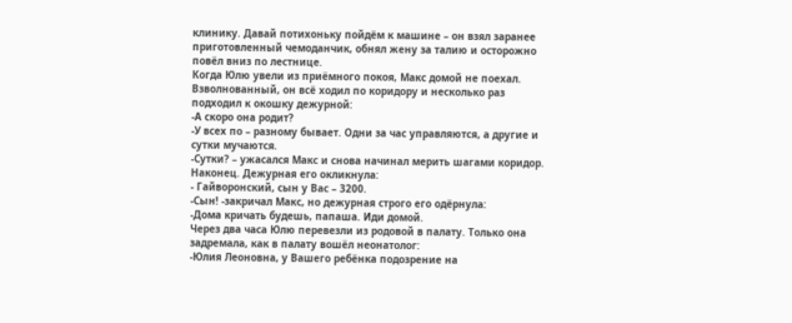клинику. Давай потихоньку пойдём к машине – он взял заранее приготовленный чемоданчик, обнял жену за талию и осторожно повёл вниз по лестнице.
Когда Юлю увели из приёмного покоя, Макс домой не поехал. Взволнованный, он всё ходил по коридору и несколько раз подходил к окошку дежурной:
-А скоро она родит?
-У всех по – разному бывает. Одни за час управляются, а другие и сутки мучаются.
-Сутки? – ужасался Макс и снова начинал мерить шагами коридор.
Наконец. Дежурная его окликнула:
- Гайворонский, сын у Вас – 3200.
-Сын! -закричал Макс, но дежурная строго его одёрнула:
-Дома кричать будешь, папаша. Иди домой.
Через два часа Юлю перевезли из родовой в палату. Только она задремала, как в палату вошёл неонатолог:
-Юлия Леоновна, у Вашего ребёнка подозрение на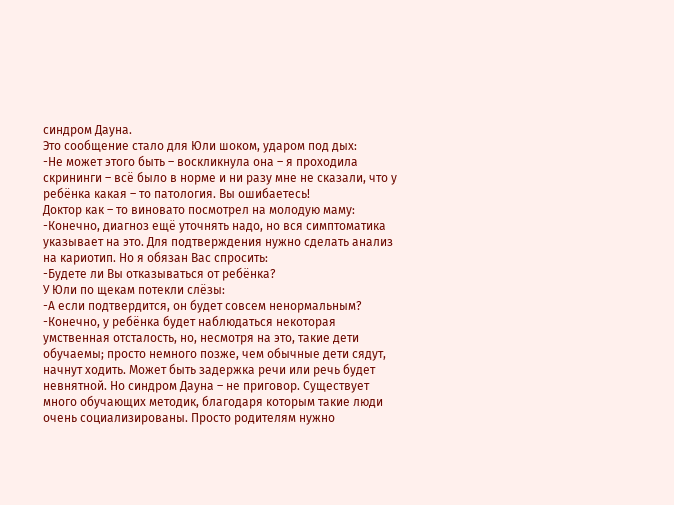синдром Дауна.
Это сообщение стало для Юли шоком, ударом под дых:
-Не может этого быть – воскликнула она – я проходила скрининги – всё было в норме и ни разу мне не сказали, что у ребёнка какая – то патология. Вы ошибаетесь!
Доктор как – то виновато посмотрел на молодую маму:
-Конечно, диагноз ещё уточнять надо, но вся симптоматика указывает на это. Для подтверждения нужно сделать анализ на кариотип. Но я обязан Вас спросить:
-Будете ли Вы отказываться от ребёнка?
У Юли по щекам потекли слёзы:
-А если подтвердится, он будет совсем ненормальным?
-Конечно, у ребёнка будет наблюдаться некоторая умственная отсталость, но, несмотря на это, такие дети обучаемы; просто немного позже, чем обычные дети сядут, начнут ходить. Может быть задержка речи или речь будет невнятной. Но синдром Дауна – не приговор. Существует много обучающих методик, благодаря которым такие люди очень социализированы. Просто родителям нужно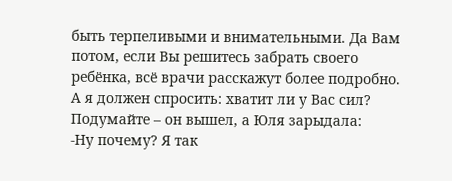быть терпеливыми и внимательными. Да Вам потом, если Вы решитесь забрать своего ребёнка, всё врачи расскажут более подробно. А я должен спросить: хватит ли у Вас сил? Подумайте – он вышел, а Юля зарыдала:
-Ну почему? Я так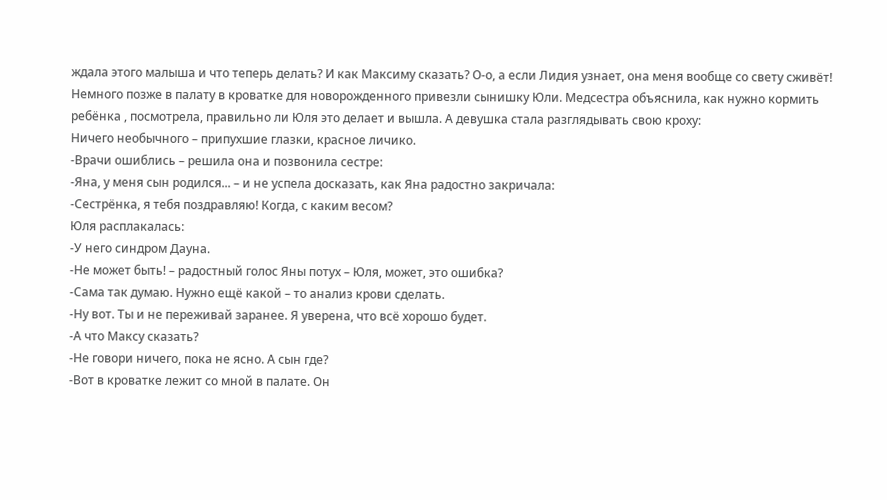ждала этого малыша и что теперь делать? И как Максиму сказать? О-о, а если Лидия узнает, она меня вообще со свету сживёт!
Немного позже в палату в кроватке для новорожденного привезли сынишку Юли. Медсестра объяснила, как нужно кормить ребёнка , посмотрела, правильно ли Юля это делает и вышла. А девушка стала разглядывать свою кроху:
Ничего необычного – припухшие глазки, красное личико.
-Врачи ошиблись – решила она и позвонила сестре:
-Яна, у меня сын родился... – и не успела досказать, как Яна радостно закричала:
-Сестрёнка, я тебя поздравляю! Когда, с каким весом?
Юля расплакалась:
-У него синдром Дауна.
-Не может быть! – радостный голос Яны потух – Юля, может, это ошибка?
-Сама так думаю. Нужно ещё какой – то анализ крови сделать.
-Ну вот. Ты и не переживай заранее. Я уверена, что всё хорошо будет.
-А что Максу сказать?
-Не говори ничего, пока не ясно. А сын где?
-Вот в кроватке лежит со мной в палате. Он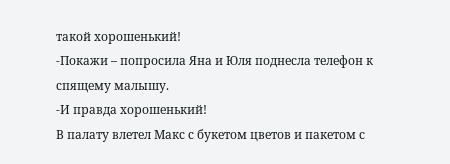такой хорошенький!
-Покажи – попросила Яна и Юля поднесла телефон к спящему малышу.
-И правда хорошенький!
В палату влетел Макс с букетом цветов и пакетом с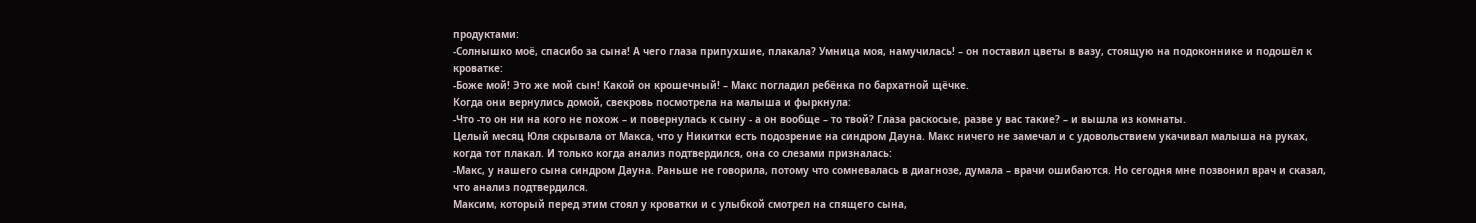продуктами:
-Солнышко моё, спасибо за сына! А чего глаза припухшие, плакала? Умница моя, намучилась! – он поставил цветы в вазу, стоящую на подоконнике и подошёл к кроватке:
-Боже мой! Это же мой сын! Какой он крошечный! – Макс погладил ребёнка по бархатной щёчке.
Когда они вернулись домой, свекровь посмотрела на малыша и фыркнула:
-Что -то он ни на кого не похож – и повернулась к сыну - а он вообще – то твой? Глаза раскосые, разве у вас такие? – и вышла из комнаты.
Целый месяц Юля скрывала от Макса, что у Никитки есть подозрение на синдром Дауна. Макс ничего не замечал и с удовольствием укачивал малыша на руках, когда тот плакал. И только когда анализ подтвердился, она со слезами призналась:
-Макс, у нашего сына синдром Дауна. Раньше не говорила, потому что сомневалась в диагнозе, думала – врачи ошибаются. Но сегодня мне позвонил врач и сказал, что анализ подтвердился.
Максим, который перед этим стоял у кроватки и с улыбкой смотрел на спящего сына,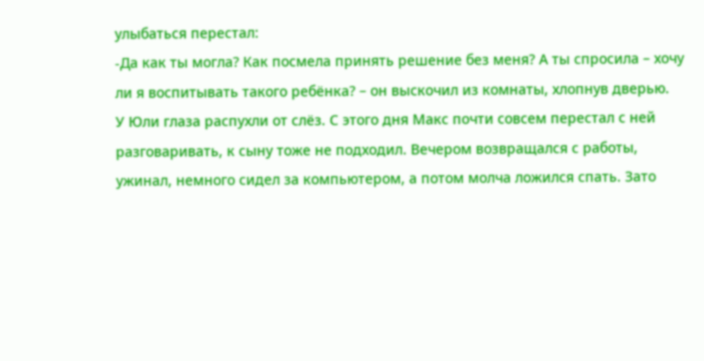улыбаться перестал:
-Да как ты могла? Как посмела принять решение без меня? А ты спросила – хочу ли я воспитывать такого ребёнка? – он выскочил из комнаты, хлопнув дверью.
У Юли глаза распухли от слёз. С этого дня Макс почти совсем перестал с ней разговаривать, к сыну тоже не подходил. Вечером возвращался с работы, ужинал, немного сидел за компьютером, а потом молча ложился спать. Зато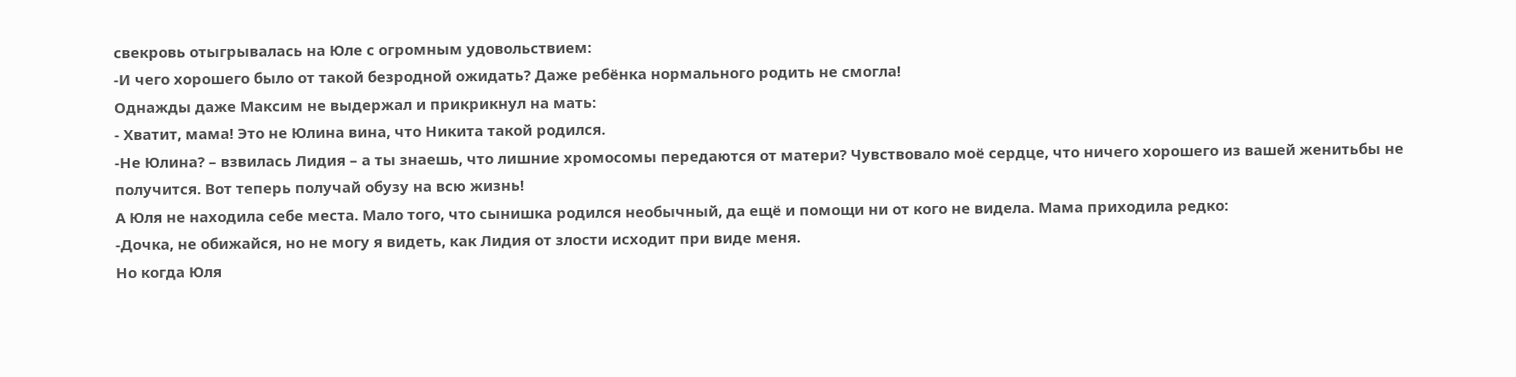свекровь отыгрывалась на Юле с огромным удовольствием:
-И чего хорошего было от такой безродной ожидать? Даже ребёнка нормального родить не смогла!
Однажды даже Максим не выдержал и прикрикнул на мать:
- Хватит, мама! Это не Юлина вина, что Никита такой родился.
-Не Юлина? – взвилась Лидия – а ты знаешь, что лишние хромосомы передаются от матери? Чувствовало моё сердце, что ничего хорошего из вашей женитьбы не получится. Вот теперь получай обузу на всю жизнь!
А Юля не находила себе места. Мало того, что сынишка родился необычный, да ещё и помощи ни от кого не видела. Мама приходила редко:
-Дочка, не обижайся, но не могу я видеть, как Лидия от злости исходит при виде меня.
Но когда Юля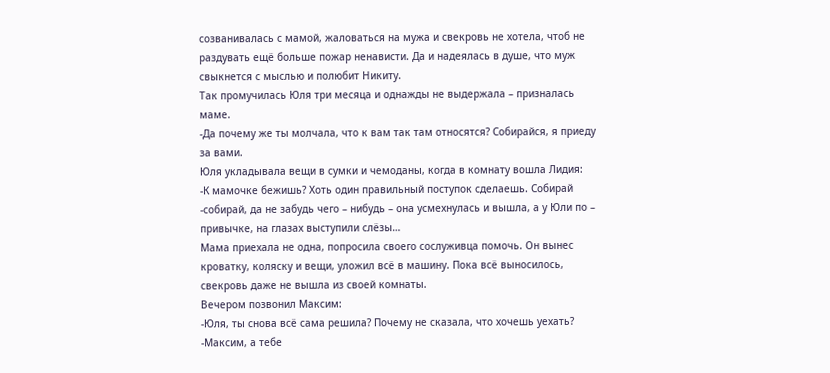созванивалась с мамой, жаловаться на мужа и свекровь не хотела, чтоб не раздувать ещё больше пожар ненависти. Да и надеялась в душе, что муж свыкнется с мыслью и полюбит Никиту.
Так промучилась Юля три месяца и однажды не выдержала – призналась маме.
-Да почему же ты молчала, что к вам так там относятся? Собирайся, я приеду за вами.
Юля укладывала вещи в сумки и чемоданы, когда в комнату вошла Лидия:
-К мамочке бежишь? Хоть один правильный поступок сделаешь. Собирай -собирай, да не забудь чего – нибудь – она усмехнулась и вышла, а у Юли по – привычке, на глазах выступили слёзы…
Мама приехала не одна, попросила своего сослуживца помочь. Он вынес кроватку, коляску и вещи, уложил всё в машину. Пока всё выносилось, свекровь даже не вышла из своей комнаты.
Вечером позвонил Максим:
-Юля, ты снова всё сама решила? Почему не сказала, что хочешь уехать?
-Максим, а тебе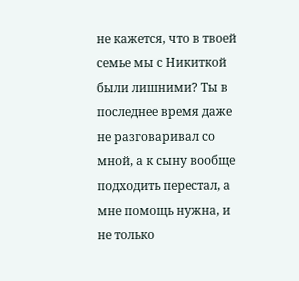не кажется, что в твоей семье мы с Никиткой были лишними? Ты в последнее время даже не разговаривал со мной, а к сыну вообще подходить перестал, а мне помощь нужна, и не только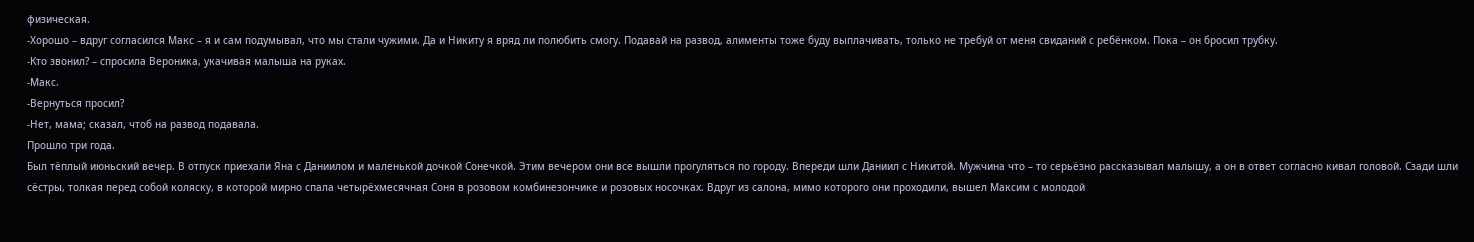физическая.
-Хорошо – вдруг согласился Макс – я и сам подумывал, что мы стали чужими. Да и Никиту я вряд ли полюбить смогу. Подавай на развод, алименты тоже буду выплачивать, только не требуй от меня свиданий с ребёнком. Пока – он бросил трубку.
-Кто звонил? – спросила Вероника, укачивая малыша на руках.
-Макс.
-Вернуться просил?
-Нет, мама; сказал, чтоб на развод подавала.
Прошло три года.
Был тёплый июньский вечер. В отпуск приехали Яна с Даниилом и маленькой дочкой Сонечкой. Этим вечером они все вышли прогуляться по городу. Впереди шли Даниил с Никитой. Мужчина что – то серьёзно рассказывал малышу, а он в ответ согласно кивал головой. Сзади шли сёстры, толкая перед собой коляску, в которой мирно спала четырёхмесячная Соня в розовом комбинезончике и розовых носочках. Вдруг из салона, мимо которого они проходили, вышел Максим с молодой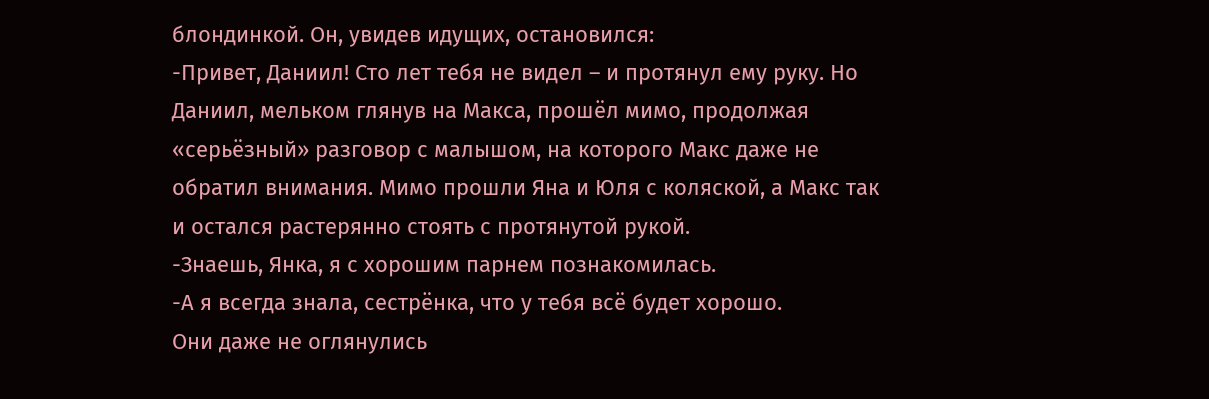блондинкой. Он, увидев идущих, остановился:
-Привет, Даниил! Сто лет тебя не видел – и протянул ему руку. Но Даниил, мельком глянув на Макса, прошёл мимо, продолжая «серьёзный» разговор с малышом, на которого Макс даже не обратил внимания. Мимо прошли Яна и Юля с коляской, а Макс так и остался растерянно стоять с протянутой рукой.
-Знаешь, Янка, я с хорошим парнем познакомилась.
-А я всегда знала, сестрёнка, что у тебя всё будет хорошо.
Они даже не оглянулись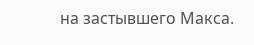на застывшего Макса.